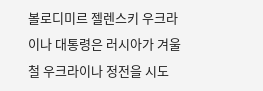볼로디미르 젤렌스키 우크라이나 대통령은 러시아가 겨울철 우크라이나 정전을 시도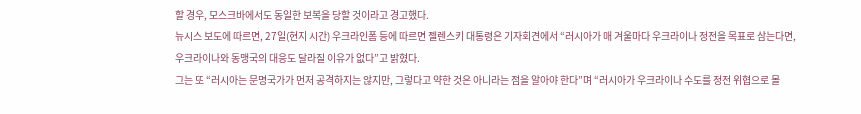할 경우, 모스크바에서도 동일한 보복을 당할 것이라고 경고했다.
뉴시스 보도에 따르면, 27일(현지 시간) 우크라인폼 등에 따르면 젤렌스키 대통령은 기자회견에서 “러시아가 매 겨울마다 우크라이나 정전을 목표로 삼는다면, 우크라이나와 동맹국의 대응도 달라질 이유가 없다”고 밝혔다.
그는 또 “러시아는 문명국가가 먼저 공격하지는 않지만, 그렇다고 약한 것은 아니라는 점을 알아야 한다”며 “러시아가 우크라이나 수도를 정전 위협으로 몰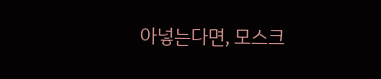아넣는다면, 모스크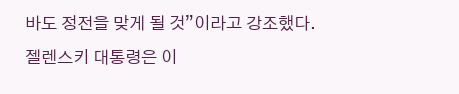바도 정전을 맞게 될 것”이라고 강조했다.
젤렌스키 대통령은 이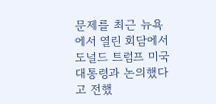문제를 최근 뉴욕에서 열린 회담에서 도널드 트럼프 미국 대통령과 논의했다고 전했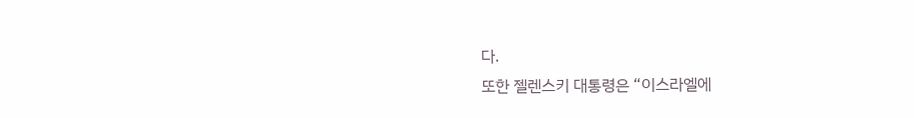다.
또한 젤렌스키 대통령은 “이스라엘에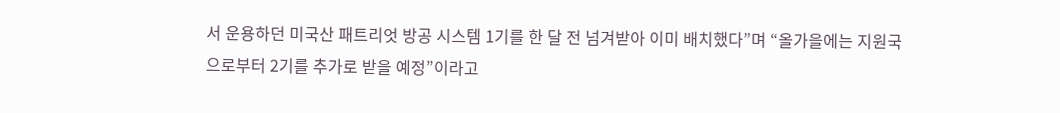서 운용하던 미국산 패트리엇 방공 시스템 1기를 한 달 전 넘겨받아 이미 배치했다”며 “올가을에는 지원국으로부터 2기를 추가로 받을 예정”이라고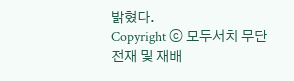밝혔다.
Copyright ⓒ 모두서치 무단 전재 및 재배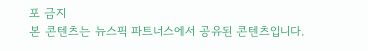포 금지
본 콘텐츠는 뉴스픽 파트너스에서 공유된 콘텐츠입니다.